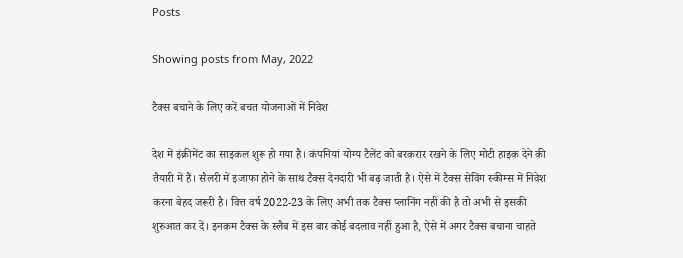Posts

Showing posts from May, 2022

टैक्स बचाने के लिए करें बचत योजनाओं में निवेश

देश में इंक्रीमेंट का साइकल शुरू हो गया है। कंपनियां योग्य टैलेंट को बरकरार रखने के लिए मोटी हाइक देने की तैयारी में हैं। सैलरी में इजाफा होने के साथ टैक्स देनदारी भी बढ़ जाती है। ऐसे में टैक्स सेविंग स्कीम्स में निवेश करना बेहद जरूरी है। वित्त वर्ष 2022-23 के लिए अभी तक टैक्स प्लानिंग नहीं की है तो अभी से इसकी शुरुआत कर दें। इनकम टैक्स के स्लैब में इस बार कोई बदलाव नहीं हुआ है, ऐसे में अगर टैक्स बचाना चाहते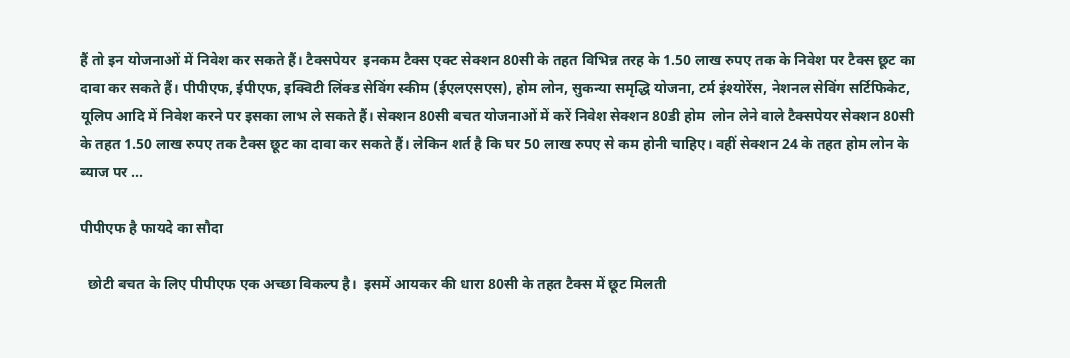हैं तो इन योजनाओं में निवेश कर सकते हैं। टैक्सपेयर  इनकम टैक्स एक्ट सेक्शन 80सी के तहत विभिन्न तरह के 1.50 लाख रुपए तक के निवेश पर टैक्स छूट का दावा कर सकते हैं। पीपीएफ, ईपीएफ, इक्विटी लिंक्ड सेविंग स्कीम (ईएलएसएस), होम लोन, सुकन्या समृद्धि योजना, टर्म इंश्योरेंस, नेशनल सेविंग सर्टिफिकेट, यूलिप आदि में निवेश करने पर इसका लाभ ले सकते हैं। सेक्शन 80सी बचत योजनाओं में करें निवेश सेक्शन 80डी होम  लोन लेने वाले टैक्सपेयर सेक्शन 80सी के तहत 1.50 लाख रुपए तक टैक्स छूट का दावा कर सकते हैं। लेकिन शर्त है कि घर 50 लाख रुपए से कम होनी चाहिए। वहीं सेक्शन 24 के तहत होम लोन के ब्याज पर ...

पीपीएफ है फायदे का सौदा

  छोटी बचत के लिए पीपीएफ एक अच्छा विकल्प है।  इसमें आयकर की धारा 80सी के तहत टैक्स में छूट मिलती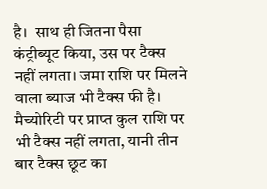है।  साथ ही जितना पैसा कंट्रीब्यूट किया, उस पर टैक्स नहीं लगता। जमा राशि पर मिलने वाला ब्याज भी टैक्स फी है।  मैच्योरिटी पर प्राप्त कुल राशि पर भी टैक्स नहीं लगता, यानी तीन बार टैक्स छूट का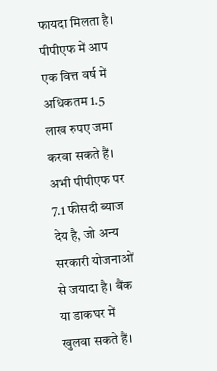फायदा मिलता है।  पीपीएफ में आप एक वित्त वर्ष में अधिकतम 1.5 लाख रुपए जमा करवा सकते हैं।  अभी पीपीएफ पर 7.1 फीसदी ब्याज देय है, जो अन्य सरकारी योजनाओं से जयादा है। बैंक या डाकघर में खुलवा सकते हैं।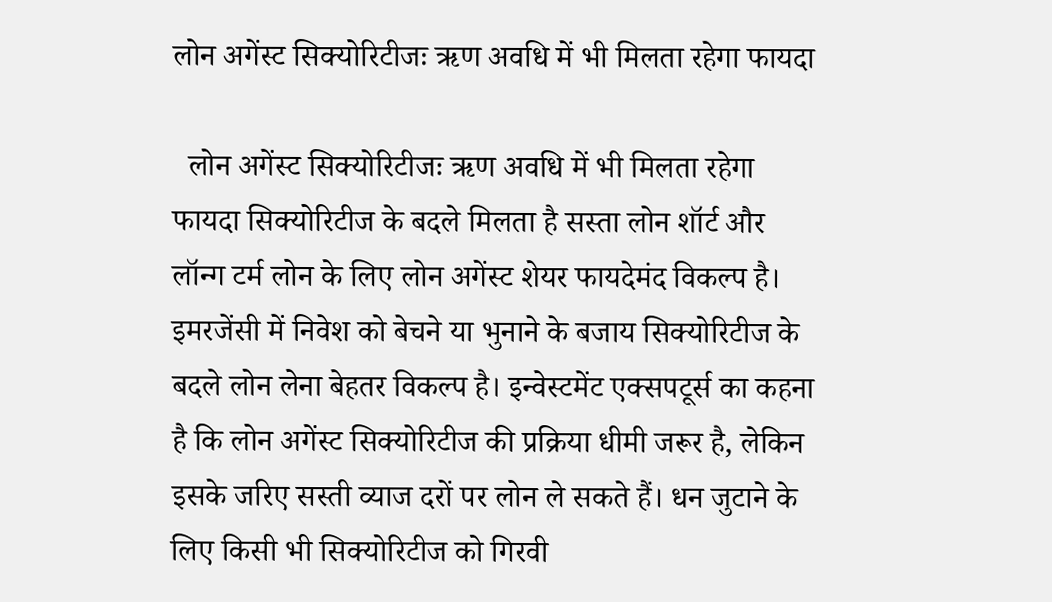लोन अगेंस्ट सिक्योरिटीजः ऋण अवधि में भी मिलता रहेगा फायदा

  लोन अगेंस्ट सिक्योरिटीजः ऋण अवधि में भी मिलता रहेगा फायदा सिक्योरिटीज के बदले मिलता है सस्ता लोन शॉर्ट और लॉन्ग टर्म लोन के लिए लोन अगेंस्ट शेयर फायदेमंद विकल्प है। इमरजेंसी में निवेश को बेचने या भुनाने के बजाय सिक्योरिटीज के बदले लोन लेना बेहतर विकल्प है। इन्वेस्टमेंट एक्सपटूर्स का कहना है कि लोन अगेंस्ट सिक्योरिटीज की प्रक्रिया धीमी जरूर है, लेकिन इसके जरिए सस्ती व्याज दरों पर लोन ले सकते हैं। धन जुटाने के लिए किसी भी सिक्योरिटीज को गिरवी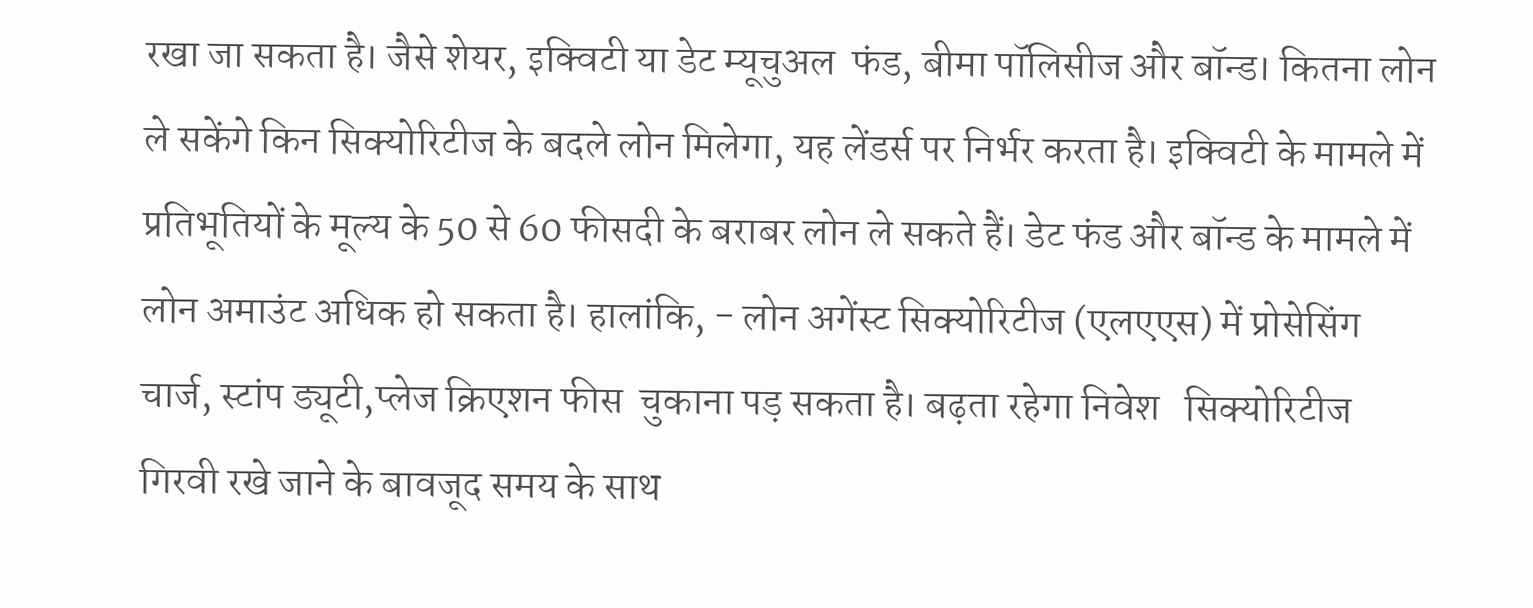रखा जा सकता है। जैसे शेयर, इक्विटी या डेट म्यूचुअल  फंड, बीमा पॉलिसीज और बॉन्ड। कितना लोन ले सकेंगे किन सिक्योरिटीज के बदले लोन मिलेगा, यह लेंडर्स पर निर्भर करता है। इक्विटी के मामले में प्रतिभूतियों के मूल्य के 50 से 60 फीसदी के बराबर लोन ले सकते हैं। डेट फंड और बॉन्ड के मामले में लोन अमाउंट अधिक हो सकता है। हालांकि, - लोन अगेंस्ट सिक्योरिटीज (एलएएस) में प्रोसेसिंग चार्ज, स्टांप ड्यूटी,प्लेज क्रिएशन फीस  चुकाना पड़ सकता है। बढ़ता रहेगा निवेश   सिक्योरिटीज गिरवी रखे जाने के बावजूद समय के साथ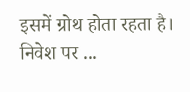इसमें ग्रोथ होता रहता है। निवेश पर ...